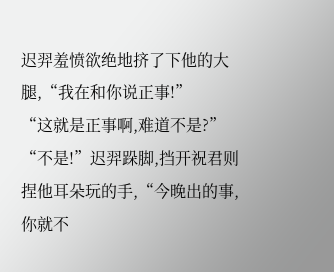迟羿羞愤欲绝地挤了下他的大腿,“我在和你说正事!”
“这就是正事啊,难道不是?”
“不是!”迟羿跺脚,挡开祝君则捏他耳朵玩的手,“今晚出的事,你就不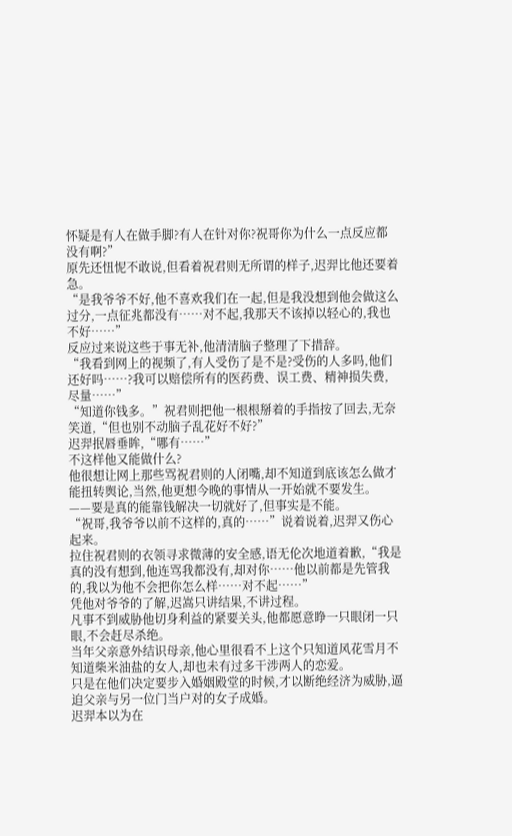怀疑是有人在做手脚?有人在针对你?祝哥你为什么一点反应都没有啊?”
原先还忸怩不敢说,但看着祝君则无所谓的样子,迟羿比他还要着急。
“是我爷爷不好,他不喜欢我们在一起,但是我没想到他会做这么过分,一点征兆都没有……对不起,我那天不该掉以轻心的,我也不好……”
反应过来说这些于事无补,他清清脑子整理了下措辞。
“我看到网上的视频了,有人受伤了是不是?受伤的人多吗,他们还好吗……?我可以赔偿所有的医药费、误工费、精神损失费,尽量……”
“知道你钱多。”祝君则把他一根根掰着的手指按了回去,无奈笑道,“但也别不动脑子乱花好不好?”
迟羿抿唇垂眸,“哪有……”
不这样他又能做什么?
他很想让网上那些骂祝君则的人闭嘴,却不知道到底该怎么做才能扭转舆论,当然,他更想今晚的事情从一开始就不要发生。
——要是真的能靠钱解决一切就好了,但事实是不能。
“祝哥,我爷爷以前不这样的,真的……”说着说着,迟羿又伤心起来。
拉住祝君则的衣领寻求微薄的安全感,语无伦次地道着歉,“我是真的没有想到,他连骂我都没有,却对你……他以前都是先管我的,我以为他不会把你怎么样……对不起……”
凭他对爷爷的了解,迟嵩只讲结果,不讲过程。
凡事不到威胁他切身利益的紧要关头,他都愿意睁一只眼闭一只眼,不会赶尽杀绝。
当年父亲意外结识母亲,他心里很看不上这个只知道风花雪月不知道柴米油盐的女人,却也未有过多干涉两人的恋爱。
只是在他们决定要步入婚姻殿堂的时候,才以断绝经济为威胁,逼迫父亲与另一位门当户对的女子成婚。
迟羿本以为在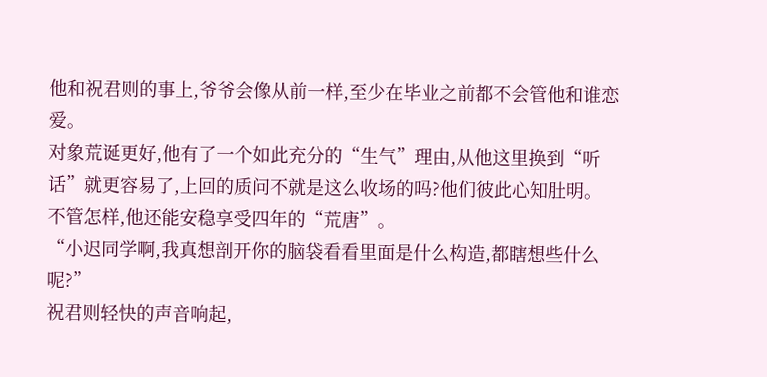他和祝君则的事上,爷爷会像从前一样,至少在毕业之前都不会管他和谁恋爱。
对象荒诞更好,他有了一个如此充分的“生气”理由,从他这里换到“听话”就更容易了,上回的质问不就是这么收场的吗?他们彼此心知肚明。
不管怎样,他还能安稳享受四年的“荒唐”。
“小迟同学啊,我真想剖开你的脑袋看看里面是什么构造,都瞎想些什么呢?”
祝君则轻快的声音响起,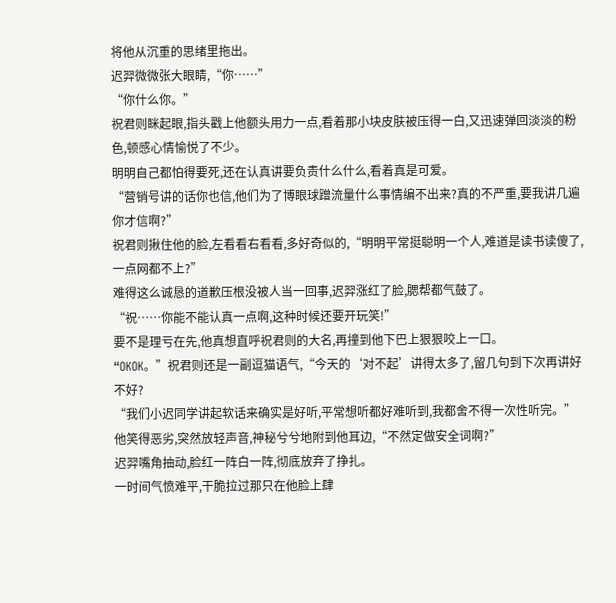将他从沉重的思绪里拖出。
迟羿微微张大眼睛,“你……”
“你什么你。”
祝君则眯起眼,指头戳上他额头用力一点,看着那小块皮肤被压得一白,又迅速弹回淡淡的粉色,顿感心情愉悦了不少。
明明自己都怕得要死,还在认真讲要负责什么什么,看着真是可爱。
“营销号讲的话你也信,他们为了博眼球蹭流量什么事情编不出来?真的不严重,要我讲几遍你才信啊?”
祝君则揪住他的脸,左看看右看看,多好奇似的,“明明平常挺聪明一个人,难道是读书读傻了,一点网都不上?”
难得这么诚恳的道歉压根没被人当一回事,迟羿涨红了脸,腮帮都气鼓了。
“祝……你能不能认真一点啊,这种时候还要开玩笑!”
要不是理亏在先,他真想直呼祝君则的大名,再撞到他下巴上狠狠咬上一口。
“OKOK。”祝君则还是一副逗猫语气,“今天的‘对不起’讲得太多了,留几句到下次再讲好不好?
“我们小迟同学讲起软话来确实是好听,平常想听都好难听到,我都舍不得一次性听完。”
他笑得恶劣,突然放轻声音,神秘兮兮地附到他耳边,“不然定做安全词啊?”
迟羿嘴角抽动,脸红一阵白一阵,彻底放弃了挣扎。
一时间气愤难平,干脆拉过那只在他脸上肆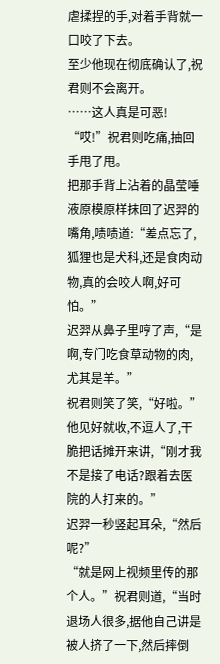虐揉捏的手,对着手背就一口咬了下去。
至少他现在彻底确认了,祝君则不会离开。
……这人真是可恶!
“哎!”祝君则吃痛,抽回手甩了甩。
把那手背上沾着的晶莹唾液原模原样抹回了迟羿的嘴角,啧啧道:“差点忘了,狐狸也是犬科,还是食肉动物,真的会咬人啊,好可怕。”
迟羿从鼻子里哼了声,“是啊,专门吃食草动物的肉,尤其是羊。”
祝君则笑了笑,“好啦。”
他见好就收,不逗人了,干脆把话摊开来讲,“刚才我不是接了电话?跟着去医院的人打来的。”
迟羿一秒竖起耳朵,“然后呢?”
“就是网上视频里传的那个人。”祝君则道,“当时退场人很多,据他自己讲是被人挤了一下,然后摔倒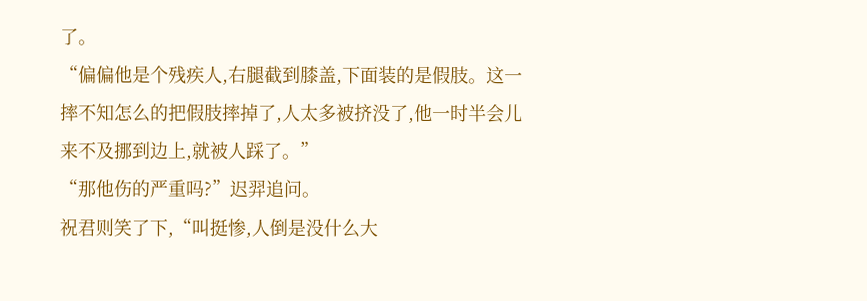了。
“偏偏他是个残疾人,右腿截到膝盖,下面装的是假肢。这一摔不知怎么的把假肢摔掉了,人太多被挤没了,他一时半会儿来不及挪到边上,就被人踩了。”
“那他伤的严重吗?”迟羿追问。
祝君则笑了下,“叫挺惨,人倒是没什么大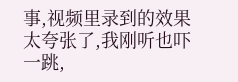事,视频里录到的效果太夸张了,我刚听也吓一跳,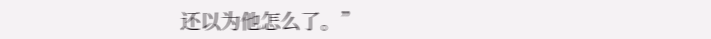还以为他怎么了。”